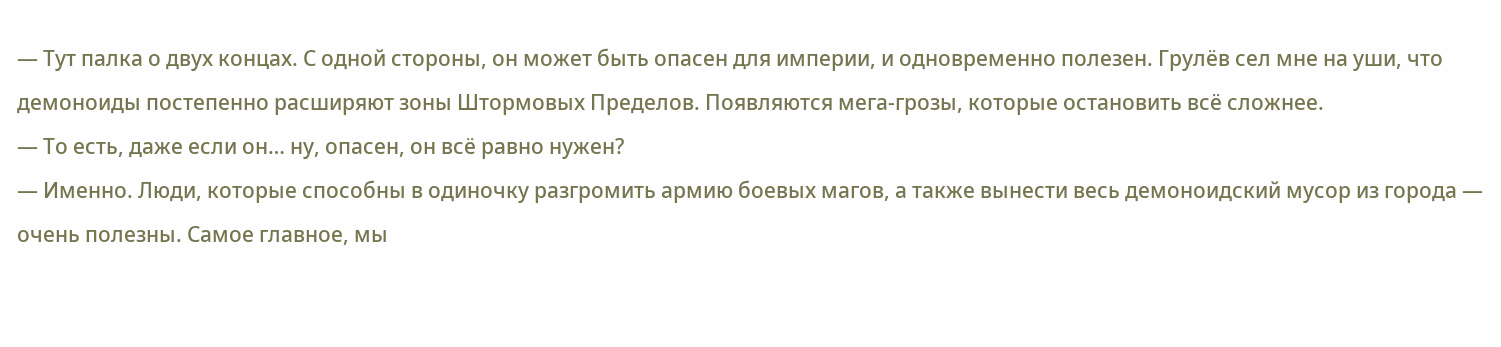— Тут палка о двух концах. С одной стороны, он может быть опасен для империи, и одновременно полезен. Грулёв сел мне на уши, что демоноиды постепенно расширяют зоны Штормовых Пределов. Появляются мега-грозы, которые остановить всё сложнее.
— То есть, даже если он… ну, опасен, он всё равно нужен?
— Именно. Люди, которые способны в одиночку разгромить армию боевых магов, а также вынести весь демоноидский мусор из города — очень полезны. Самое главное, мы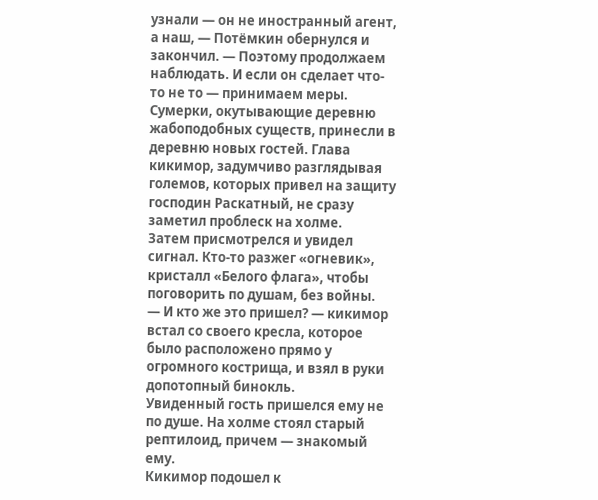узнали — он не иностранный агент, а наш, — Потёмкин обернулся и закончил. — Поэтому продолжаем наблюдать. И если он сделает что-то не то — принимаем меры.
Сумерки, окутывающие деревню жабоподобных существ, принесли в деревню новых гостей. Глава кикимор, задумчиво разглядывая големов, которых привел на защиту господин Раскатный, не сразу заметил проблеск на холме.
Затем присмотрелся и увидел сигнал. Кто-то разжег «огневик», кристалл «Белого флага», чтобы поговорить по душам, без войны.
— И кто же это пришел? — кикимор встал со своего кресла, которое было расположено прямо у огромного кострища, и взял в руки допотопный бинокль.
Увиденный гость пришелся ему не по душе. На холме стоял старый рептилоид, причем — знакомый ему.
Кикимор подошел к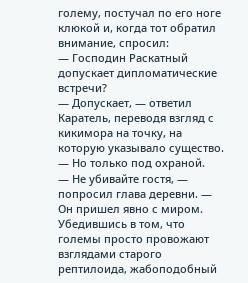голему, постучал по его ноге клюкой и, когда тот обратил внимание, спросил:
— Господин Раскатный допускает дипломатические встречи?
— Допускает, — ответил Каратель, переводя взгляд с кикимора на точку, на которую указывало существо. — Но только под охраной.
— Не убивайте гостя, — попросил глава деревни. — Он пришел явно с миром.
Убедившись в том, что големы просто провожают взглядами старого рептилоида, жабоподобный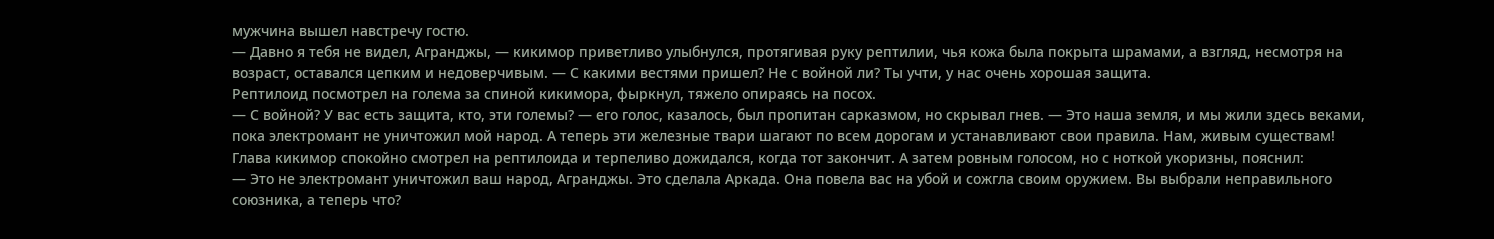мужчина вышел навстречу гостю.
— Давно я тебя не видел, Агранджы, — кикимор приветливо улыбнулся, протягивая руку рептилии, чья кожа была покрыта шрамами, а взгляд, несмотря на возраст, оставался цепким и недоверчивым. — С какими вестями пришел? Не с войной ли? Ты учти, у нас очень хорошая защита.
Рептилоид посмотрел на голема за спиной кикимора, фыркнул, тяжело опираясь на посох.
— С войной? У вас есть защита, кто, эти големы? — его голос, казалось, был пропитан сарказмом, но скрывал гнев. — Это наша земля, и мы жили здесь веками, пока электромант не уничтожил мой народ. А теперь эти железные твари шагают по всем дорогам и устанавливают свои правила. Нам, живым существам!
Глава кикимор спокойно смотрел на рептилоида и терпеливо дожидался, когда тот закончит. А затем ровным голосом, но с ноткой укоризны, пояснил:
— Это не электромант уничтожил ваш народ, Агранджы. Это сделала Аркада. Она повела вас на убой и сожгла своим оружием. Вы выбрали неправильного союзника, а теперь что?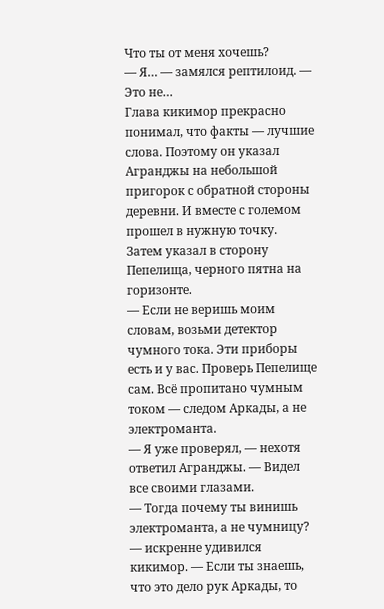Что ты от меня хочешь?
— Я… — замялся рептилоид. — Это не…
Глава кикимор прекрасно понимал, что факты — лучшие слова. Поэтому он указал Агранджы на небольшой пригорок с обратной стороны деревни. И вместе с големом прошел в нужную точку. Затем указал в сторону Пепелища, черного пятна на горизонте.
— Если не веришь моим словам, возьми детектор чумного тока. Эти приборы есть и у вас. Проверь Пепелище сам. Всё пропитано чумным током — следом Аркады, а не электроманта.
— Я уже проверял, — нехотя ответил Агранджы. — Видел все своими глазами.
— Тогда почему ты винишь электроманта, а не чумницу? — искренне удивился кикимор. — Если ты знаешь, что это дело рук Аркады, то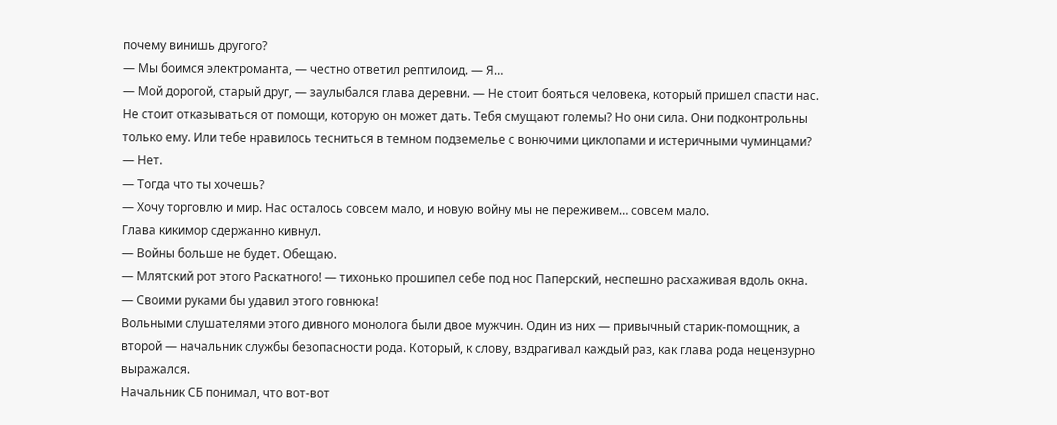почему винишь другого?
— Мы боимся электроманта, — честно ответил рептилоид. — Я…
— Мой дорогой, старый друг, — заулыбался глава деревни. — Не стоит бояться человека, который пришел спасти нас. Не стоит отказываться от помощи, которую он может дать. Тебя смущают големы? Но они сила. Они подконтрольны только ему. Или тебе нравилось тесниться в темном подземелье с вонючими циклопами и истеричными чуминцами?
— Нет.
— Тогда что ты хочешь?
— Хочу торговлю и мир. Нас осталось совсем мало, и новую войну мы не переживем… совсем мало.
Глава кикимор сдержанно кивнул.
— Войны больше не будет. Обещаю.
— Млятский рот этого Раскатного! — тихонько прошипел себе под нос Паперский, неспешно расхаживая вдоль окна. — Своими руками бы удавил этого говнюка!
Вольными слушателями этого дивного монолога были двое мужчин. Один из них — привычный старик-помощник, а второй — начальник службы безопасности рода. Который, к слову, вздрагивал каждый раз, как глава рода нецензурно выражался.
Начальник СБ понимал, что вот-вот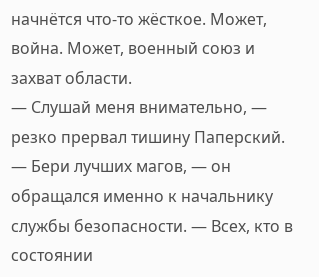начнётся что-то жёсткое. Может, война. Может, военный союз и захват области.
— Слушай меня внимательно, — резко прервал тишину Паперский. — Бери лучших магов, — он обращался именно к начальнику службы безопасности. — Всех, кто в состоянии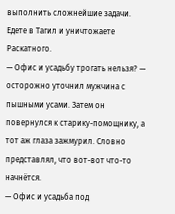выполнить сложнейшие задачи. Едете в Тагил и уничтожаете Раскатного.
— Офис и усадьбу трогать нельзя? — осторожно уточнил мужчина с пышными усами. Затем он повернулся к старику-помощнику, а тот аж глаза зажмурил. Словно представлял, что вот-вот что-то начнётся.
— Офис и усадьба под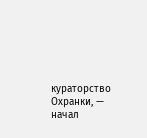кураторство Охранки, — начал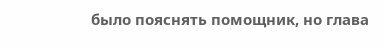было пояснять помощник, но глава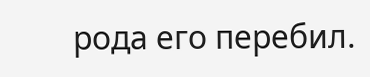рода его перебил.